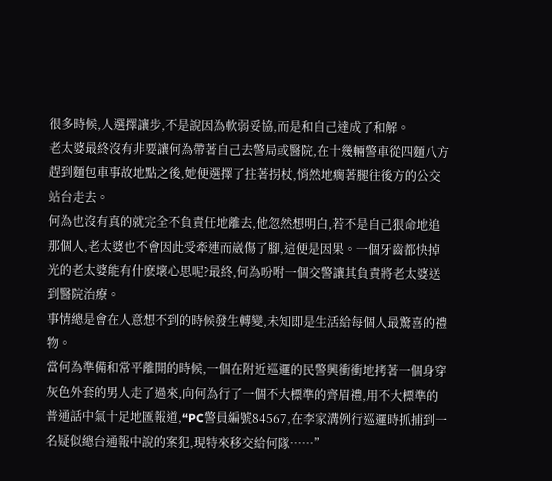很多時候,人選擇讓步,不是說因為軟弱妥協,而是和自己達成了和解。
老太婆最終沒有非要讓何為帶著自己去警局或醫院,在十幾輛警車從四麵八方趕到麵包車事故地點之後,她便選擇了拄著拐杖,悄然地瘸著腿往後方的公交站台走去。
何為也沒有真的就完全不負責任地離去,他忽然想明白,若不是自己狠命地追那個人,老太婆也不會因此受牽連而崴傷了腳,這便是因果。一個牙齒都快掉光的老太婆能有什麽壞心思呢?最終,何為吩咐一個交警讓其負責將老太婆送到醫院治療。
事情總是會在人意想不到的時候發生轉變,未知即是生活給每個人最驚喜的禮物。
當何為準備和常平離開的時候,一個在附近巡邏的民警興衝衝地拷著一個身穿灰色外套的男人走了過來,向何為行了一個不大標準的齊眉禮,用不大標準的普通話中氣十足地匯報道,“PC警員編號84567,在李家溝例行巡邏時抓捕到一名疑似總台通報中說的案犯,現特來移交給何隊……”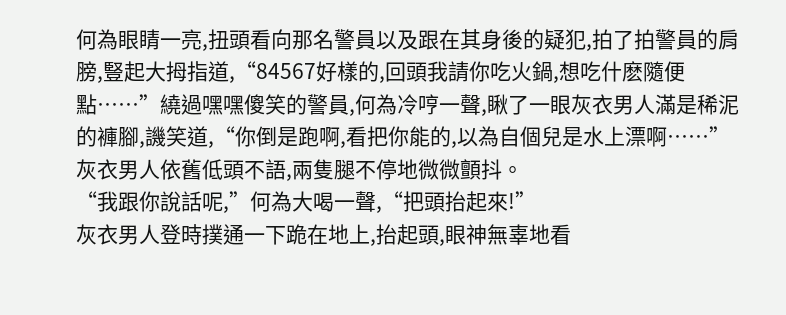何為眼睛一亮,扭頭看向那名警員以及跟在其身後的疑犯,拍了拍警員的肩膀,豎起大拇指道,“84567好樣的,回頭我請你吃火鍋,想吃什麽隨便點……”繞過嘿嘿傻笑的警員,何為冷哼一聲,瞅了一眼灰衣男人滿是稀泥的褲腳,譏笑道,“你倒是跑啊,看把你能的,以為自個兒是水上漂啊……”
灰衣男人依舊低頭不語,兩隻腿不停地微微顫抖。
“我跟你說話呢,”何為大喝一聲,“把頭抬起來!”
灰衣男人登時撲通一下跪在地上,抬起頭,眼神無辜地看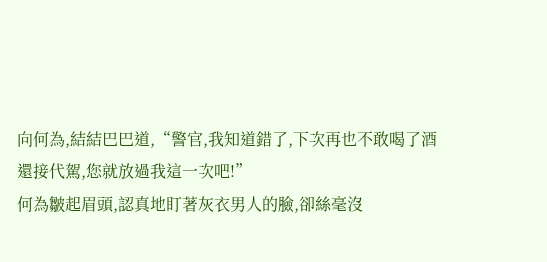向何為,結結巴巴道,“警官,我知道錯了,下次再也不敢喝了酒還接代駕,您就放過我這一次吧!”
何為皺起眉頭,認真地盯著灰衣男人的臉,卻絲毫沒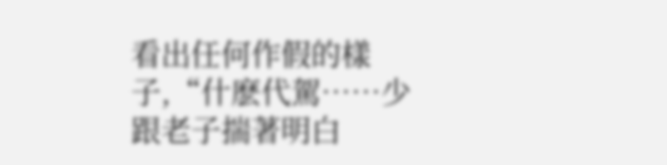看出任何作假的樣子,“什麽代駕……少跟老子揣著明白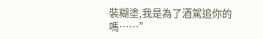裝糊塗,我是為了酒駕追你的嗎……”